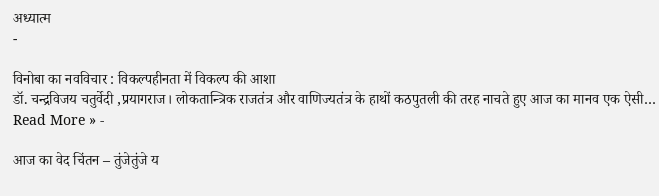अध्यात्म
-

विनोबा का नवविचार : विकल्पहीनता में विकल्प की आशा
डॉ. चन्द्रविजय चतुर्वेदी ,प्रयागराज। लोकतान्त्रिक राजतंत्र और वाणिज्यतंत्र के हाथों कठपुतली की तरह नाचते हुए आज का मानव एक ऐसी…
Read More » -

आज का वेद चिंतन – तुंजेतुंजे य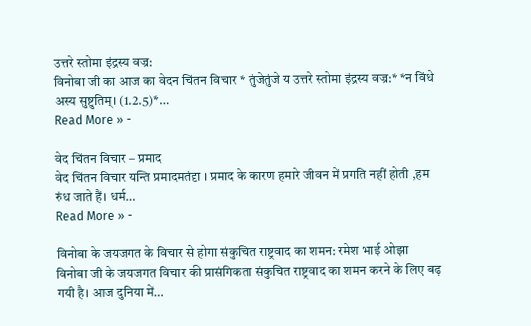उत्तरे स्तोमा इंद्रस्य वज्र:
विनोबा जी का आज का वेदन चिंतन विचार * तुंजेतुंजे य उत्तरे स्तोमा इंद्रस्य वज्र:* *न विंधे अस्य सुष्टुतिम्। (1.2.5)*…
Read More » -

वेद चिंतन विचार – प्रमाद
वेद चिंतन विचार यन्ति प्रमादमतंदृा । प्रमाद के कारण हमारे जीवन में प्रगति नहीं होती ,हम रुंध जाते हैं। धर्म…
Read More » -

विनोबा के जयजगत के विचार से होगा संकुचित राष्ट्रवाद का शमन: रमेश भाई ओझा
विनोबा जी के जयजगत विचार की प्रासंगिकता संकुचित राष्ट्रवाद का शमन करने के लिए बढ़ गयी है। आज दुनिया में…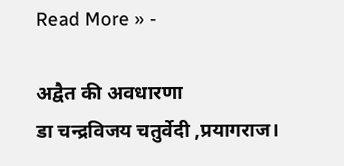Read More » -

अद्वैत की अवधारणा
डा चन्द्रविजय चतुर्वेदी ,प्रयागराज।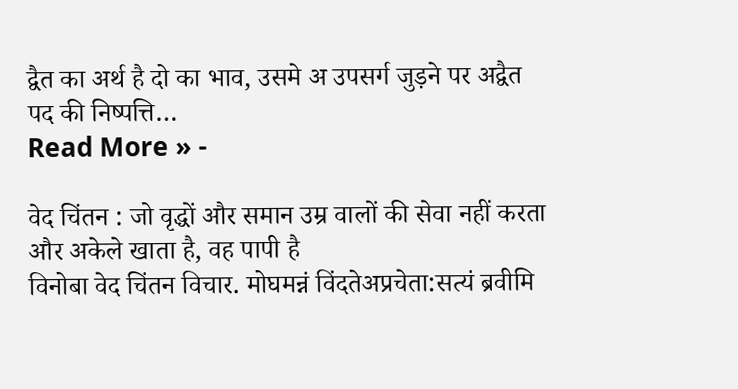द्वैत का अर्थ है दो का भाव, उसमे अ उपसर्ग जुड़ने पर अद्वैत पद की निष्पत्ति…
Read More » -

वेद चिंतन : जो वृद्धों और समान उम्र वालों की सेवा नहीं करता और अकेले खाता है, वह पापी है
विनोबा वेद चिंतन विचार. मोघमन्नं विंदतेअप्रचेता:सत्यं ब्रवीमि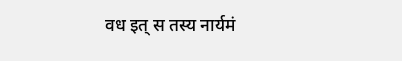वध इत् स तस्य नार्यमं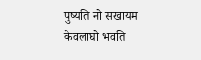पुष्यति नो सखायम केवलाघो भवति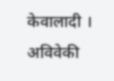केवालादी । अविवेकी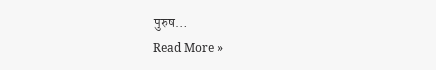पुरुष…
Read More »